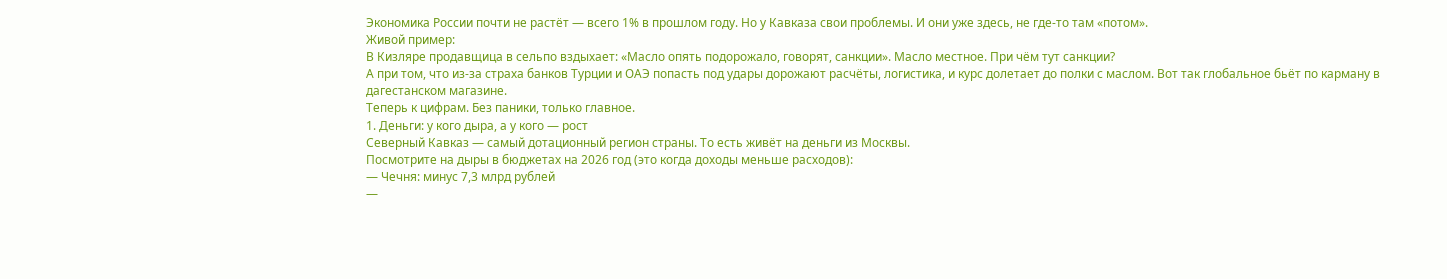Экономика России почти не растёт — всего 1% в прошлом году. Но у Кавказа свои проблемы. И они уже здесь, не где-то там «потом».
Живой пример:
В Кизляре продавщица в сельпо вздыхает: «Масло опять подорожало, говорят, санкции». Масло местное. При чём тут санкции?
А при том, что из-за страха банков Турции и ОАЭ попасть под удары дорожают расчёты, логистика, и курс долетает до полки с маслом. Вот так глобальное бьёт по карману в дагестанском магазине.
Теперь к цифрам. Без паники, только главное.
1. Деньги: у кого дыра, а у кого — рост
Северный Кавказ — самый дотационный регион страны. То есть живёт на деньги из Москвы.
Посмотрите на дыры в бюджетах на 2026 год (это когда доходы меньше расходов):
— Чечня: минус 7,3 млрд рублей
—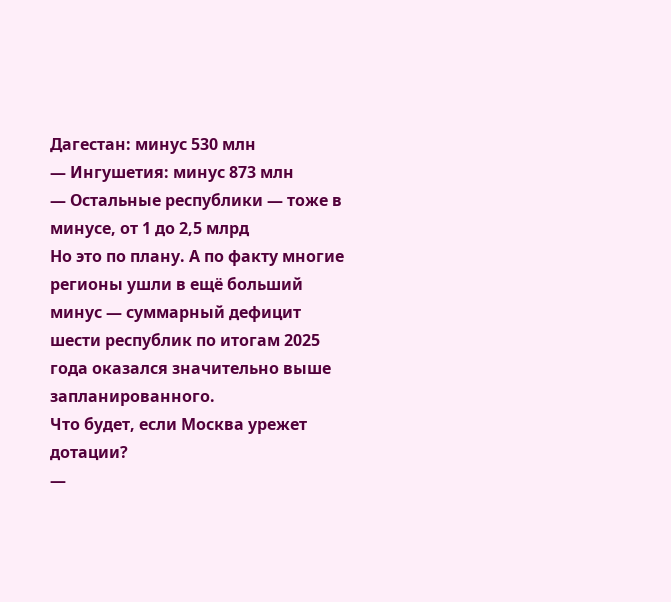Дагестан: минус 530 млн
— Ингушетия: минус 873 млн
— Остальные республики — тоже в минусе, от 1 до 2,5 млрд
Но это по плану. А по факту многие регионы ушли в ещё больший минус — суммарный дефицит шести республик по итогам 2025 года оказался значительно выше запланированного.
Что будет, если Москва урежет дотации?
—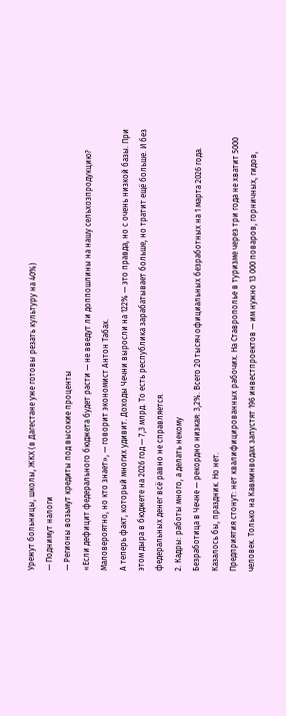Урежут больницы, школы, ЖКХ (в Дагестане уже готовы резать культуру на 40%)
— Поднимут налоги
— Регионы возьмут кредиты под высокие проценты
«Если дефицит федерального бюджета будет расти — не введут ли доппошлины на нашу сельхозпродукцию? Маловероятно, но кто знает», — говорит экономист Антон Табах.
А теперь факт, который многих удивит. Доходы Чечни выросли на 122% — это правда, но с очень низкой базы. При этом дыра в бюджете на 2026 год — 7,3 млрд. То есть республика зарабатывает больше, но тратит ещё больше. И без федеральных денег всё равно не справляется.
2. Кадры: работы много, а делать некому
Безработица в Чечне — рекордно низкая: 3,2%. Всего 20 тысяч официальных безработных на 1 марта 2026 года.
Казалось бы, праздник. Но нет.
Предприятия стонут: нет квалифицированных рабочих. На Ставрополье в туризме через три года не хватит 5000 человек. Только на Кавминводах запустят 196 инвестпроектов — им нужно 13 000 поваров, горничных, гидов,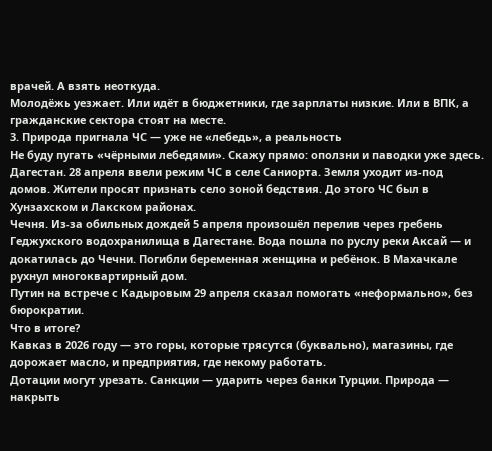врачей. А взять неоткуда.
Молодёжь уезжает. Или идёт в бюджетники, где зарплаты низкие. Или в ВПК, а гражданские сектора стоят на месте.
3. Природа пригнала ЧС — уже не «лебедь», а реальность
Не буду пугать «чёрными лебедями». Скажу прямо: оползни и паводки уже здесь.
Дагестан. 28 апреля ввели режим ЧС в селе Саниорта. Земля уходит из-под домов. Жители просят признать село зоной бедствия. До этого ЧС был в Хунзахском и Лакском районах.
Чечня. Из-за обильных дождей 5 апреля произошёл перелив через гребень Геджухского водохранилища в Дагестане. Вода пошла по руслу реки Аксай — и докатилась до Чечни. Погибли беременная женщина и ребёнок. В Махачкале рухнул многоквартирный дом.
Путин на встрече с Кадыровым 29 апреля сказал помогать «неформально», без бюрократии.
Что в итоге?
Кавказ в 2026 году — это горы, которые трясутся (буквально), магазины, где дорожает масло, и предприятия, где некому работать.
Дотации могут урезать. Санкции — ударить через банки Турции. Природа — накрыть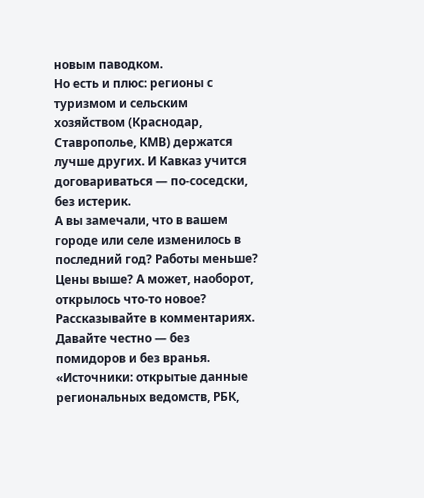новым паводком.
Но есть и плюс: регионы с туризмом и сельским хозяйством (Краснодар, Ставрополье, КМВ) держатся лучше других. И Кавказ учится договариваться — по-соседски, без истерик.
А вы замечали, что в вашем городе или селе изменилось в последний год? Работы меньше? Цены выше? А может, наоборот, открылось что-то новое?
Рассказывайте в комментариях. Давайте честно — без помидоров и без вранья.
«Источники: открытые данные региональных ведомств, РБК,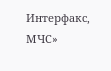Интерфакс, МЧС»